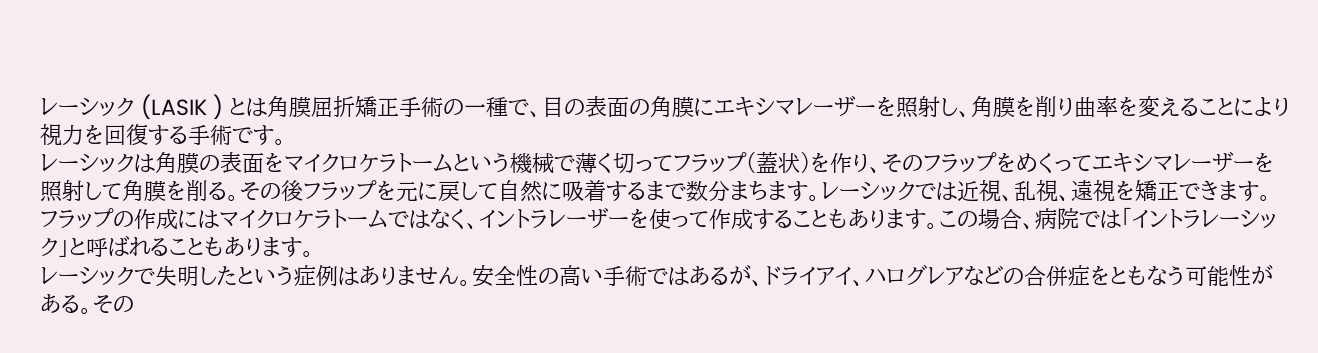レーシック (LASIK ) とは角膜屈折矯正手術の一種で、目の表面の角膜にエキシマレーザーを照射し、角膜を削り曲率を変えることにより視力を回復する手術です。
レーシックは角膜の表面をマイクロケラトームという機械で薄く切ってフラップ(蓋状)を作り、そのフラップをめくってエキシマレーザーを照射して角膜を削る。その後フラップを元に戻して自然に吸着するまで数分まちます。レーシックでは近視、乱視、遠視を矯正できます。
フラップの作成にはマイクロケラトームではなく、イントラレーザーを使って作成することもあります。この場合、病院では「イントラレーシック」と呼ばれることもあります。
レーシックで失明したという症例はありません。安全性の高い手術ではあるが、ドライアイ、ハログレアなどの合併症をともなう可能性がある。その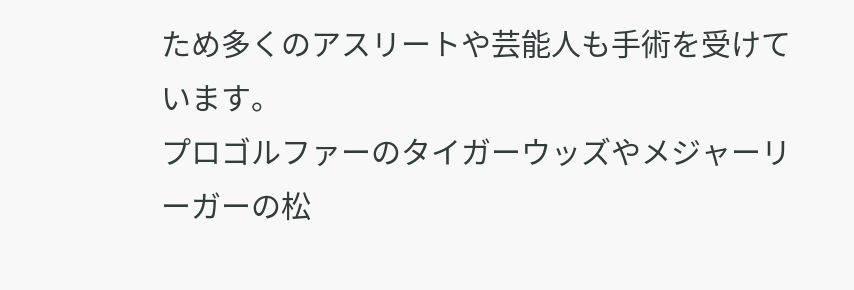ため多くのアスリートや芸能人も手術を受けています。
プロゴルファーのタイガーウッズやメジャーリーガーの松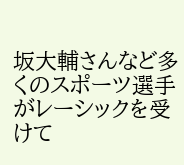坂大輔さんなど多くのスポーツ選手がレーシックを受けて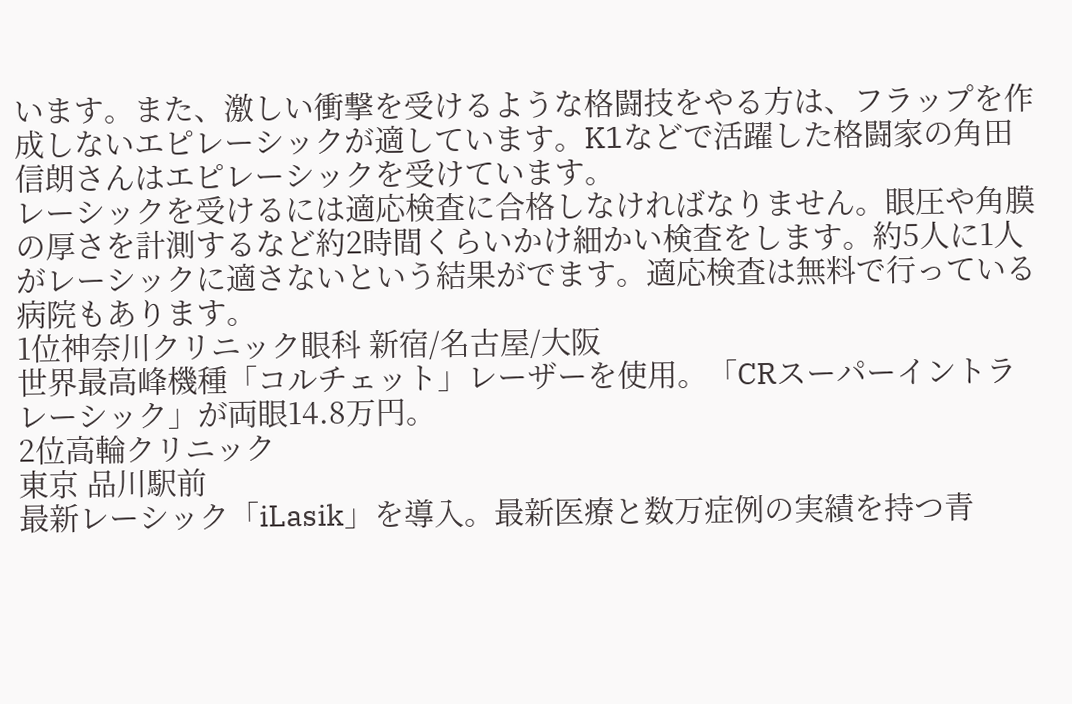います。また、激しい衝撃を受けるような格闘技をやる方は、フラップを作成しないエピレーシックが適しています。K1などで活躍した格闘家の角田信朗さんはエピレーシックを受けています。
レーシックを受けるには適応検査に合格しなければなりません。眼圧や角膜の厚さを計測するなど約2時間くらいかけ細かい検査をします。約5人に1人がレーシックに適さないという結果がでます。適応検査は無料で行っている病院もあります。
1位神奈川クリニック眼科 新宿/名古屋/大阪
世界最高峰機種「コルチェット」レーザーを使用。「CRスーパーイントラレーシック」が両眼14.8万円。
2位高輪クリニック
東京 品川駅前
最新レーシック「iLasik」を導入。最新医療と数万症例の実績を持つ青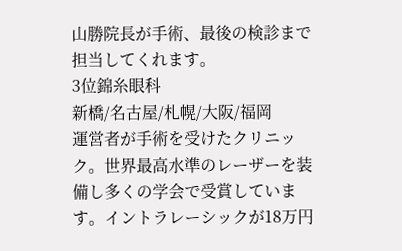山勝院長が手術、最後の検診まで担当してくれます。
3位錦糸眼科
新橋/名古屋/札幌/大阪/福岡
運営者が手術を受けたクリニック。世界最高水準のレーザーを装備し多くの学会で受賞しています。イントラレーシックが18万円